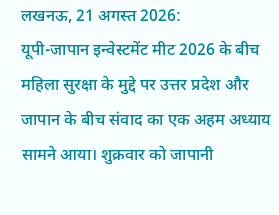लखनऊ, 21 अगस्त 2026:
यूपी-जापान इन्वेस्टमेंट मीट 2026 के बीच महिला सुरक्षा के मुद्दे पर उत्तर प्रदेश और जापान के बीच संवाद का एक अहम अध्याय सामने आया। शुक्रवार को जापानी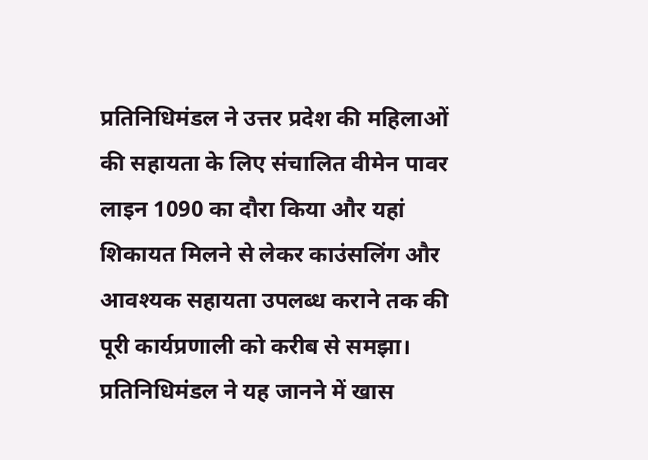प्रतिनिधिमंडल ने उत्तर प्रदेश की महिलाओं की सहायता के लिए संचालित वीमेन पावर लाइन 1090 का दौरा किया और यहां शिकायत मिलने से लेकर काउंसलिंग और आवश्यक सहायता उपलब्ध कराने तक की पूरी कार्यप्रणाली को करीब से समझा। प्रतिनिधिमंडल ने यह जानने में खास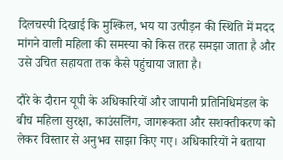दिलचस्पी दिखाई कि मुश्किल, भय या उत्पीड़न की स्थिति में मदद मांगने वाली महिला की समस्या को किस तरह समझा जाता है और उसे उचित सहायता तक कैसे पहुंचाया जाता है।

दौरे के दौरान यूपी के अधिकारियों और जापानी प्रतिनिधिमंडल के बीच महिला सुरक्षा, काउंसलिंग, जागरूकता और सशक्तीकरण को लेकर विस्तार से अनुभव साझा किए गए। अधिकारियों ने बताया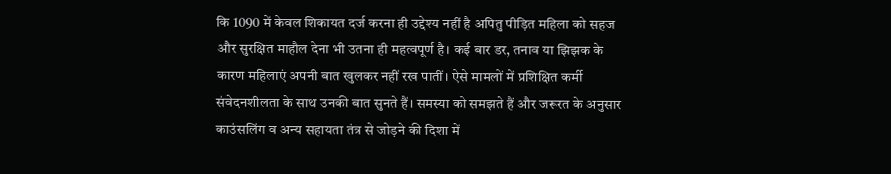कि 1090 में केवल शिकायत दर्ज करना ही उद्देश्य नहीं है अपितु पीड़ित महिला को सहज और सुरक्षित माहौल देना भी उतना ही महत्वपूर्ण है। कई बार डर, तनाव या झिझक के कारण महिलाएं अपनी बात खुलकर नहीं रख पातीं। ऐसे मामलों में प्रशिक्षित कर्मी संवेदनशीलता के साथ उनकी बात सुनते हैं। समस्या को समझते हैं और जरूरत के अनुसार काउंसलिंग व अन्य सहायता तंत्र से जोड़ने की दिशा में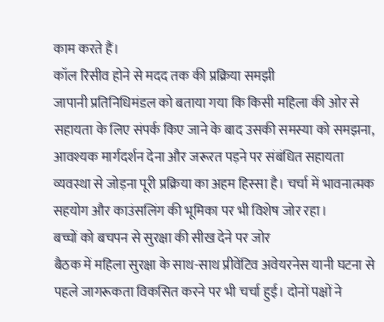काम करते हैं।
कॉल रिसीव होने से मदद तक की प्रक्रिया समझी
जापानी प्रतिनिधिमंडल को बताया गया कि किसी महिला की ओर से सहायता के लिए संपर्क किए जाने के बाद उसकी समस्या को समझना, आवश्यक मार्गदर्शन देना और जरूरत पड़ने पर संबंधित सहायता व्यवस्था से जोड़ना पूरी प्रक्रिया का अहम हिस्सा है। चर्चा में भावनात्मक सहयोग और काउंसलिंग की भूमिका पर भी विशेष जोर रहा।
बच्चों को बचपन से सुरक्षा की सीख देने पर जोर
बैठक में महिला सुरक्षा के साथ-साथ प्रीवेंटिव अवेयरनेस यानी घटना से पहले जागरूकता विकसित करने पर भी चर्चा हुई। दोनों पक्षों ने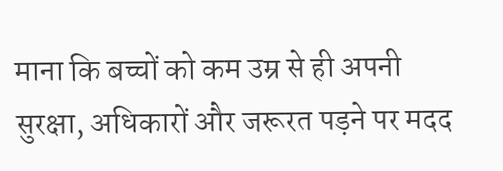माना कि बच्चों को कम उम्र से ही अपनी सुरक्षा, अधिकारों और जरूरत पड़ने पर मदद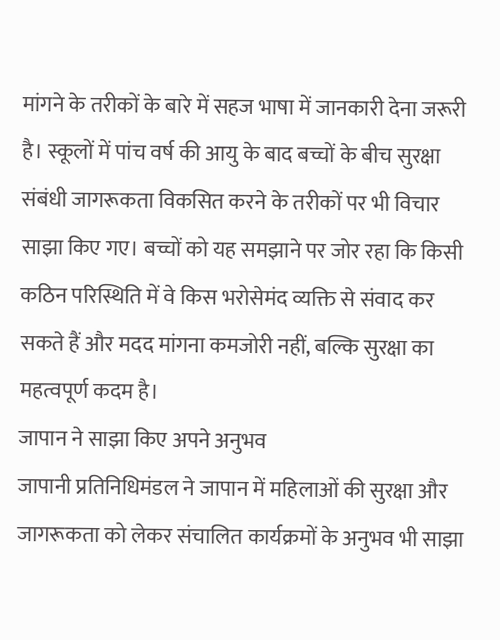मांगने के तरीकों के बारे में सहज भाषा में जानकारी देना जरूरी है। स्कूलों में पांच वर्ष की आयु के बाद बच्चों के बीच सुरक्षा संबंधी जागरूकता विकसित करने के तरीकों पर भी विचार साझा किए गए। बच्चों को यह समझाने पर जोर रहा कि किसी कठिन परिस्थिति में वे किस भरोसेमंद व्यक्ति से संवाद कर सकते हैं और मदद मांगना कमजोरी नहीं, बल्कि सुरक्षा का महत्वपूर्ण कदम है।
जापान ने साझा किए अपने अनुभव
जापानी प्रतिनिधिमंडल ने जापान में महिलाओं की सुरक्षा और जागरूकता को लेकर संचालित कार्यक्रमों के अनुभव भी साझा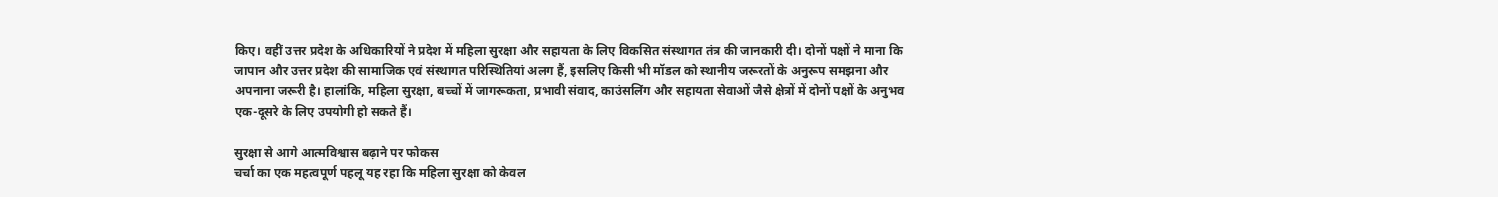किए। वहीं उत्तर प्रदेश के अधिकारियों ने प्रदेश में महिला सुरक्षा और सहायता के लिए विकसित संस्थागत तंत्र की जानकारी दी। दोनों पक्षों ने माना कि जापान और उत्तर प्रदेश की सामाजिक एवं संस्थागत परिस्थितियां अलग हैं, इसलिए किसी भी मॉडल को स्थानीय जरूरतों के अनुरूप समझना और अपनाना जरूरी है। हालांकि, महिला सुरक्षा, बच्चों में जागरूकता, प्रभावी संवाद, काउंसलिंग और सहायता सेवाओं जैसे क्षेत्रों में दोनों पक्षों के अनुभव एक-दूसरे के लिए उपयोगी हो सकते हैं।

सुरक्षा से आगे आत्मविश्वास बढ़ाने पर फोकस
चर्चा का एक महत्वपूर्ण पहलू यह रहा कि महिला सुरक्षा को केवल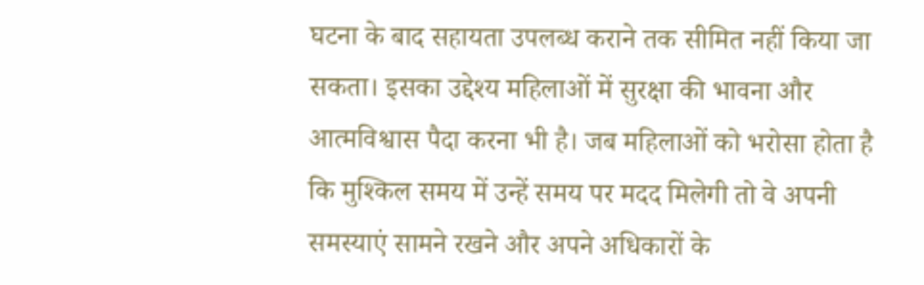घटना के बाद सहायता उपलब्ध कराने तक सीमित नहीं किया जा सकता। इसका उद्देश्य महिलाओं में सुरक्षा की भावना और आत्मविश्वास पैदा करना भी है। जब महिलाओं को भरोसा होता है कि मुश्किल समय में उन्हें समय पर मदद मिलेगी तो वे अपनी समस्याएं सामने रखने और अपने अधिकारों के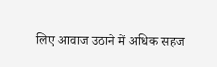लिए आवाज उठाने में अधिक सहज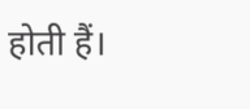होती हैं।